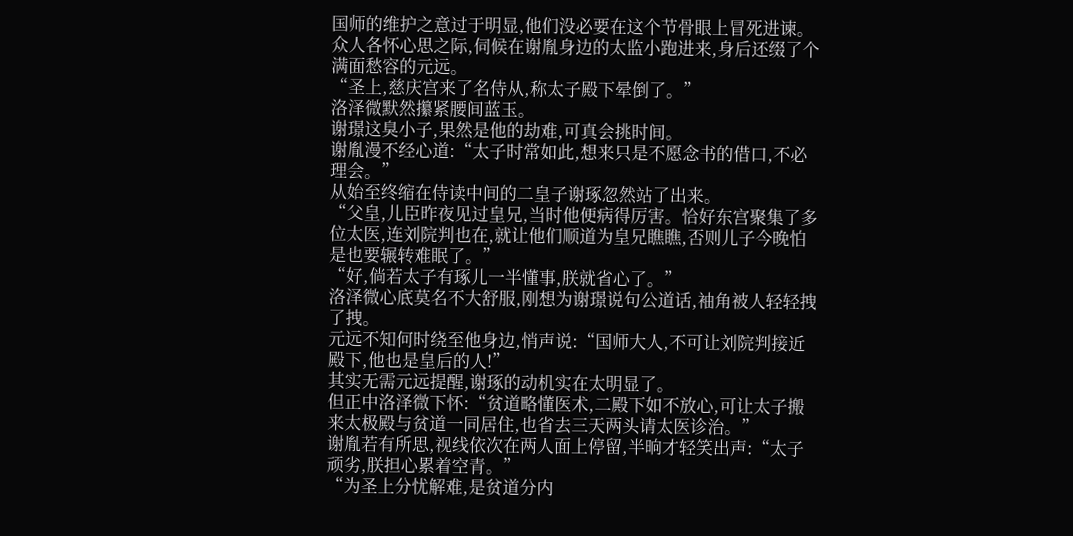国师的维护之意过于明显,他们没必要在这个节骨眼上冒死进谏。
众人各怀心思之际,伺候在谢胤身边的太监小跑进来,身后还缀了个满面愁容的元远。
“圣上,慈庆宫来了名侍从,称太子殿下晕倒了。”
洛泽微默然攥紧腰间蓝玉。
谢璟这臭小子,果然是他的劫难,可真会挑时间。
谢胤漫不经心道:“太子时常如此,想来只是不愿念书的借口,不必理会。”
从始至终缩在侍读中间的二皇子谢琢忽然站了出来。
“父皇,儿臣昨夜见过皇兄,当时他便病得厉害。恰好东宫聚集了多位太医,连刘院判也在,就让他们顺道为皇兄瞧瞧,否则儿子今晚怕是也要辗转难眠了。”
“好,倘若太子有琢儿一半懂事,朕就省心了。”
洛泽微心底莫名不大舒服,刚想为谢璟说句公道话,袖角被人轻轻拽了拽。
元远不知何时绕至他身边,悄声说:“国师大人,不可让刘院判接近殿下,他也是皇后的人!”
其实无需元远提醒,谢琢的动机实在太明显了。
但正中洛泽微下怀:“贫道略懂医术,二殿下如不放心,可让太子搬来太极殿与贫道一同居住,也省去三天两头请太医诊治。”
谢胤若有所思,视线依次在两人面上停留,半晌才轻笑出声:“太子顽劣,朕担心累着空青。”
“为圣上分忧解难,是贫道分内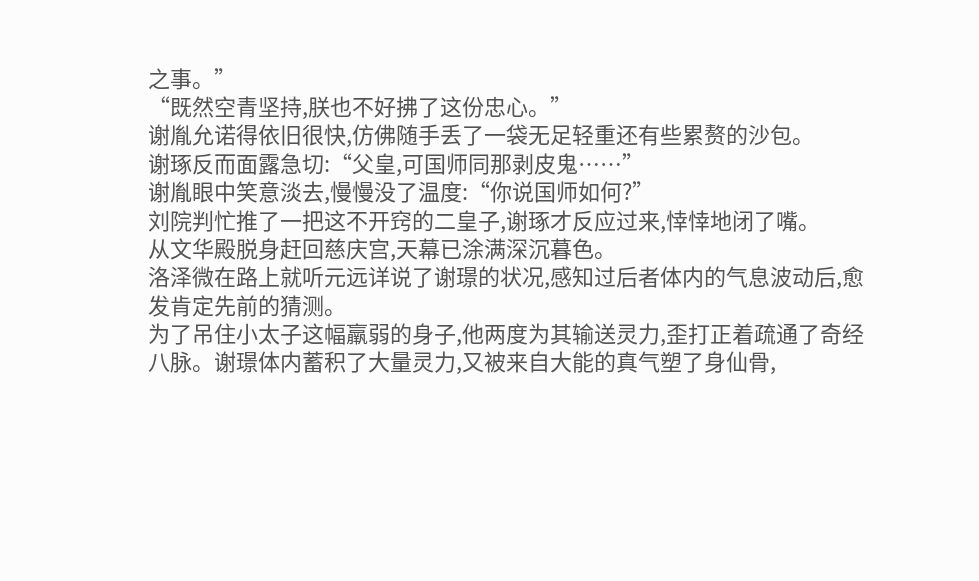之事。”
“既然空青坚持,朕也不好拂了这份忠心。”
谢胤允诺得依旧很快,仿佛随手丢了一袋无足轻重还有些累赘的沙包。
谢琢反而面露急切:“父皇,可国师同那剥皮鬼……”
谢胤眼中笑意淡去,慢慢没了温度:“你说国师如何?”
刘院判忙推了一把这不开窍的二皇子,谢琢才反应过来,悻悻地闭了嘴。
从文华殿脱身赶回慈庆宫,天幕已涂满深沉暮色。
洛泽微在路上就听元远详说了谢璟的状况,感知过后者体内的气息波动后,愈发肯定先前的猜测。
为了吊住小太子这幅羸弱的身子,他两度为其输送灵力,歪打正着疏通了奇经八脉。谢璟体内蓄积了大量灵力,又被来自大能的真气塑了身仙骨,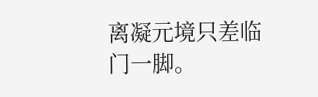离凝元境只差临门一脚。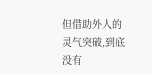但借助外人的灵气突破,到底没有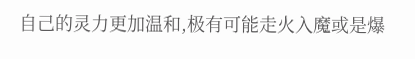自己的灵力更加温和,极有可能走火入魔或是爆